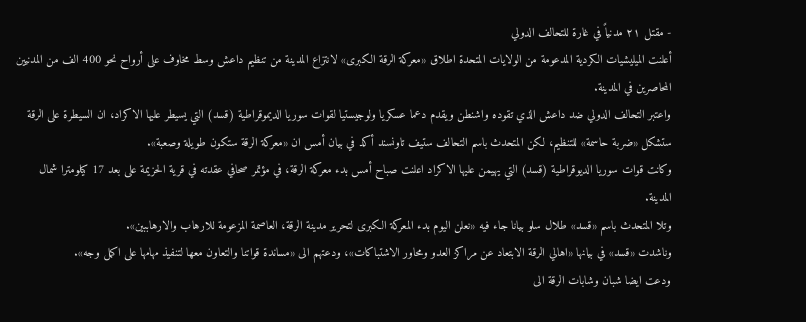- مقتل ٢١ مدنياً في غارة للتحالف الدولي
أعلنت الميليشيات الكردية المدعومة من الولايات المتحدة اطلاق «معركة الرقة الكبرى» لانتزاع المدينة من تنظيم داعش وسط مخاوف على أرواح نحو 400 الف من المدنيين المحاصرين في المدينة.
واعتبر التحالف الدولي ضد داعش الذي تقوده واشنطن ويقدم دعما عسكريا ولوجيستيا لقوات سوريا الديموقراطية (قسد) التي يسيطر عليها الاكراد، ان السيطرة على الرقة ستشكل «ضربة حاسمة» للتنظيم، لكن المتحدث باسم التحالف ستيف تاونسند أكد في بيان أمس ان «معركة الرقة ستكون طويلة وصعبة».
وكانت قوات سوريا الديوقراطية (قسد) التي يهيمن عليها الاكراد اعلنت صباح أمس بدء معركة الرقة، في مؤتمر صحافي عقدته في قرية الحزيمة على بعد 17 كيلومترا شمال المدينة.
وتلا المتحدث باسم «قسد» طلال سلو بيانا جاء فيه «نعلن اليوم بدء المعركة الكبرى لتحرير مدينة الرقة، العاصمة المزعومة للارهاب والارهاببين».
وناشدت «قسد» في بيانها «اهالي الرقة الابتعاد عن مراكز العدو ومحاور الاشتباكات»، ودعتهم الى «مساندة قواتنا والتعاون معها لتنفيذ مهامها على اكمل وجه».
ودعت ايضا شبان وشابات الرقة الى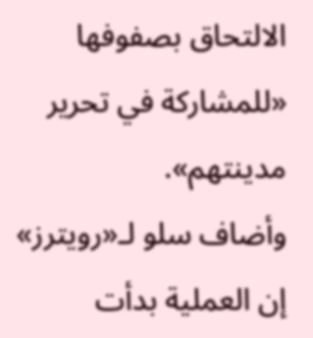الالتحاق بصفوفها «للمشاركة في تحرير مدينتهم».
وأضاف سلو لـ«رويترز» إن العملية بدأت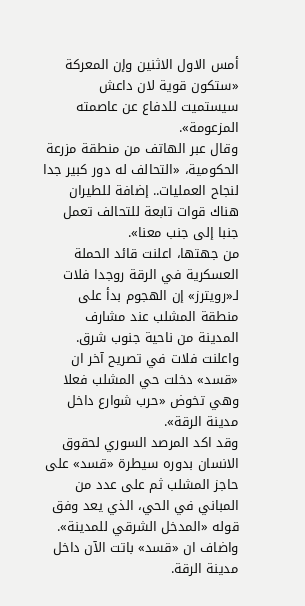أمس الاول الاثنين وإن المعركة «ستكون قوية لان داعش سيستميت للدفاع عن عاصمته المزعومة».
وقال عبر الهاتف من منطقة مزرعة الحكومية، «التحالف له دور كبير جدا لنجاح العمليات.. إضافة للطيران هناك قوات تابعة للتحالف تعمل جنبا إلى جنب معنا».
من جهتها، اعلنت قائد الحملة العسكرية في الرقة روجدا فلات لـ«رويترز» إن الهجوم بدأ على منطقة المشلب عند مشارف المدينة من ناحية جنوب شرق.
واعلنت فلات في تصريح آخر ان «قسد» دخلت حي المشلب فعلا وهي تخوض «حرب شوارع داخل مدينة الرقة».
وقد اكد المرصد السوري لحقوق الانسان بدوره سيطرة «قسد» على حاجز المشلب ثم على عدد من المباني في الحي، الذي يعد وفق قوله «المدخل الشرقي للمدينة».
واضاف ان «قسد» باتت الآن داخل مدينة الرقة.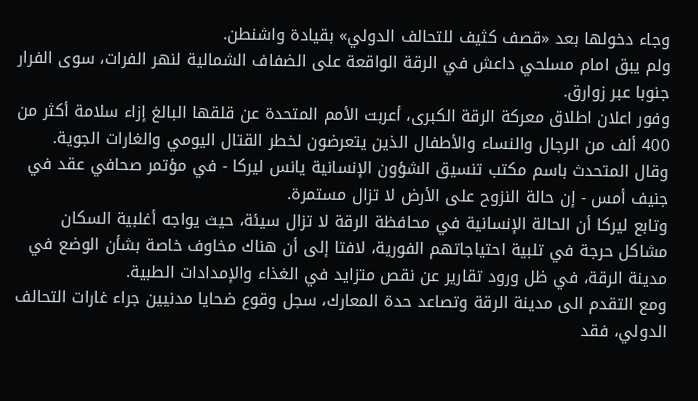وجاء دخولها بعد «قصف كثيف للتحالف الدولي» بقيادة واشنطن.
ولم يبق امام مسلحي داعش في الرقة الواقعة على الضفاف الشمالية لنهر الفرات، سوى الفرار جنوبا عبر زوارق.
وفور اعلان اطلاق معركة الرقة الكبرى، أعربت الأمم المتحدة عن قلقها البالغ إزاء سلامة أكثر من 400 ألف من الرجال والنساء والأطفال الذين يتعرضون لخطر القتال اليومي والغارات الجوية.
وقال المتحدث باسم مكتب تنسيق الشؤون الإنسانية يانس ليركا - في مؤتمر صحافي عقد في جنيف أمس - إن حالة النزوح على الأرض لا تزال مستمرة.
وتابع ليركا أن الحالة الإنسانية في محافظة الرقة لا تزال سيئة، حيث يواجه أغلبية السكان مشاكل حرجة في تلبية احتياجاتهم الفورية، لافتا إلى أن هناك مخاوف خاصة بشأن الوضع في مدينة الرقة، في ظل ورود تقارير عن نقص متزايد في الغذاء والإمدادات الطبية.
ومع التقدم الى مدينة الرقة وتصاعد حدة المعارك، سجل وقوع ضحايا مدنيين جراء غارات التحالف الدولي، فقد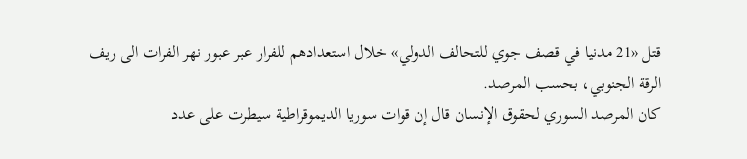قتل «21 مدنيا في قصف جوي للتحالف الدولي» خلال استعدادهم للفرار عبر عبور نهر الفرات الى ريف الرقة الجنوبي، بحسب المرصد.
كان المرصد السوري لحقوق الإنسان قال إن قوات سوريا الديموقراطية سيطرت على عدد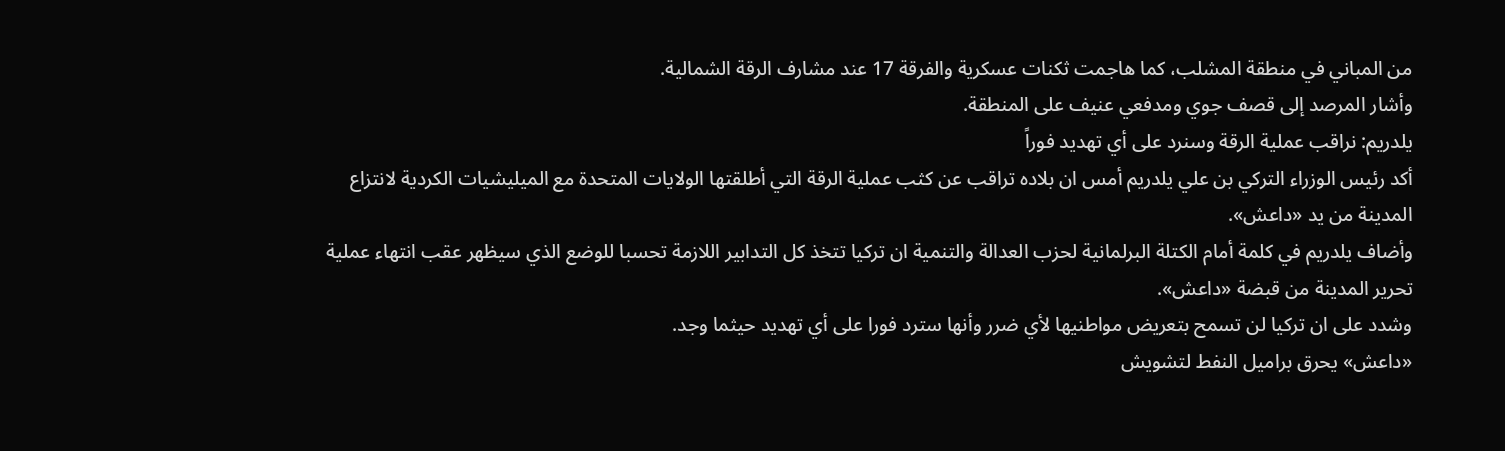من المباني في منطقة المشلب، كما هاجمت ثكنات عسكرية والفرقة 17 عند مشارف الرقة الشمالية.
وأشار المرصد إلى قصف جوي ومدفعي عنيف على المنطقة.
يلدريم: نراقب عملية الرقة وسنرد على أي تهديد فوراً
أكد رئيس الوزراء التركي بن علي يلدريم أمس ان بلاده تراقب عن كثب عملية الرقة التي أطلقتها الولايات المتحدة مع الميليشيات الكردية لانتزاع المدينة من يد «داعش».
وأضاف يلدريم في كلمة أمام الكتلة البرلمانية لحزب العدالة والتنمية ان تركيا تتخذ كل التدابير اللازمة تحسبا للوضع الذي سيظهر عقب انتهاء عملية تحرير المدينة من قبضة «داعش».
وشدد على ان تركيا لن تسمح بتعريض مواطنيها لأي ضرر وأنها سترد فورا على أي تهديد حيثما وجد.
«داعش» يحرق براميل النفط لتشويش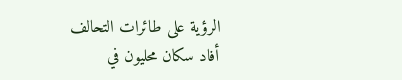الرؤية على طائرات التحالف
أفاد سكان محليون في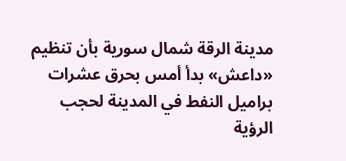مدينة الرقة شمال سورية بأن تنظيم «داعش» بدأ أمس بحرق عشرات براميل النفط في المدينة لحجب الرؤية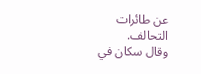عن طائرات التحالف.
وقال سكان في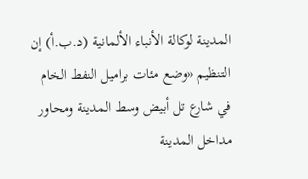المدينة لوكالة الأنباء الألمانية (د.ب.أ) إن التنظيم «وضع مئات براميل النفط الخام في شارع تل أبيض وسط المدينة ومحاور مداخل المدينة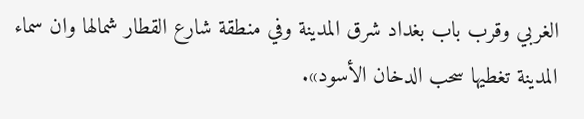الغربي وقرب باب بغداد شرق المدينة وفي منطقة شارع القطار شمالها وان سماء المدينة تغطيها سحب الدخان الأسود».